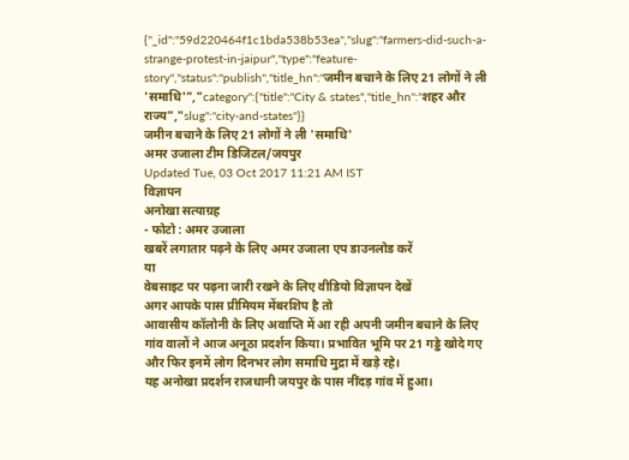{"_id":"59d220464f1c1bda538b53ea","slug":"farmers-did-such-a-strange-protest-in-jaipur","type":"feature-story","status":"publish","title_hn":"जमीन बचाने के लिए 21 लोगों ने ली 'समाधि'","category":{"title":"City & states","title_hn":"शहर और राज्य","slug":"city-and-states"}}
जमीन बचाने के लिए 21 लोगों ने ली 'समाधि'
अमर उजाला टीम डिजिटल/जयपुर
Updated Tue, 03 Oct 2017 11:21 AM IST
विज्ञापन
अनोखा सत्याग्रह
- फोटो : अमर उजाला
खबरें लगातार पढ़ने के लिए अमर उजाला एप डाउनलोड करें
या
वेबसाइट पर पढ़ना जारी रखने के लिए वीडियो विज्ञापन देखें
अगर आपके पास प्रीमियम मेंबरशिप है तो
आवासीय कॉलोनी के लिए अवाप्ति में आ रही अपनी जमीन बचाने के लिए गांव वालों ने आज अनूठा प्रदर्शन किया। प्रभावित भूमि पर 21 गड्डे खोदे गए और फिर इनमें लोग दिनभर लोग समाधि मुद्रा में खड़े रहे।
यह अनोखा प्रदर्शन राजधानी जयपुर के पास नींदड़ गांव में हुआ।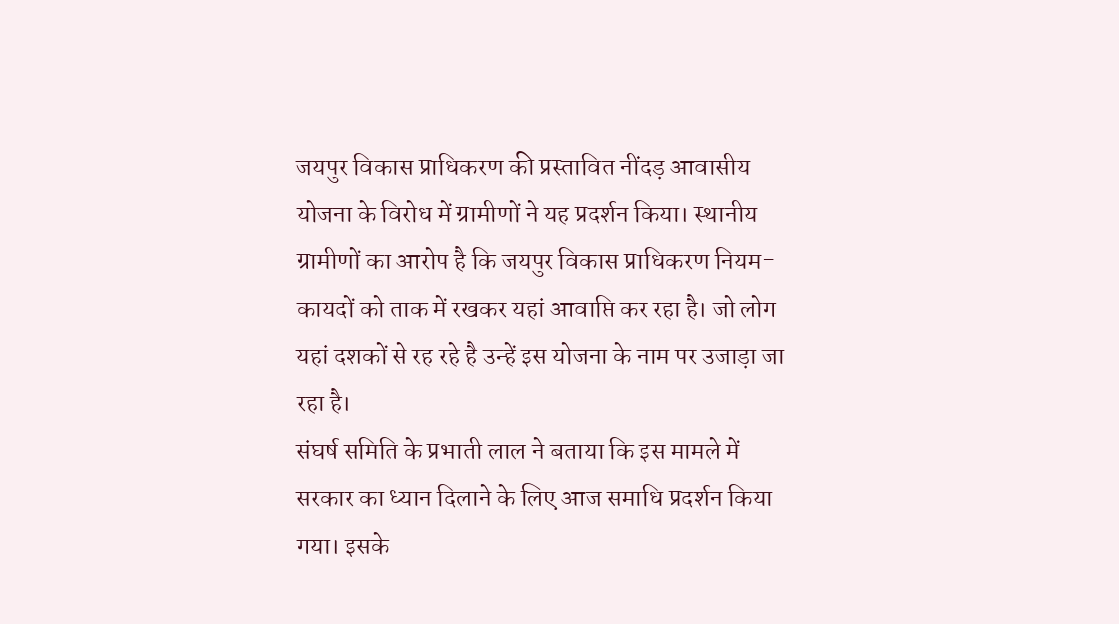जयपुर विकास प्राधिकरण की प्रस्तावित नींदड़ आवासीय योजना के विरोध में ग्रामीणों ने यह प्रदर्शन किया। स्थानीय ग्रामीणों का आरोप है कि जयपुर विकास प्राधिकरण नियम-कायदों को ताक में रखकर यहां आवाप्ति कर रहा है। जो लोग यहां दशकों से रह रहे है उन्हें इस योजना के नाम पर उजाड़ा जा रहा है।
संघर्ष समिति के प्रभाती लाल ने बताया कि इस मामले में सरकार का ध्यान दिलाने के लिए आज समाधि प्रदर्शन किया गया। इसके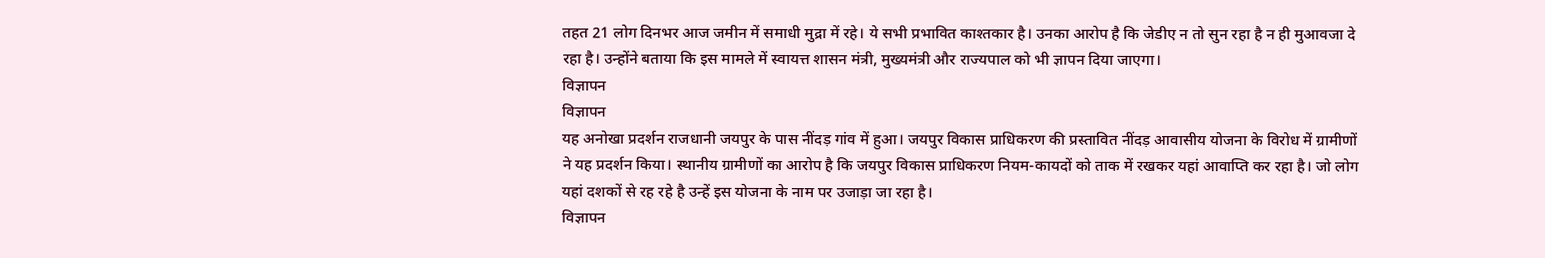तहत 21 लोग दिनभर आज जमीन में समाधी मुद्रा में रहे। ये सभी प्रभावित काश्तकार है। उनका आरोप है कि जेडीए न तो सुन रहा है न ही मुआवजा दे रहा है। उन्होंने बताया कि इस मामले में स्वायत्त शासन मंत्री, मुख्यमंत्री और राज्यपाल को भी ज्ञापन दिया जाएगा।
विज्ञापन
विज्ञापन
यह अनोखा प्रदर्शन राजधानी जयपुर के पास नींदड़ गांव में हुआ। जयपुर विकास प्राधिकरण की प्रस्तावित नींदड़ आवासीय योजना के विरोध में ग्रामीणों ने यह प्रदर्शन किया। स्थानीय ग्रामीणों का आरोप है कि जयपुर विकास प्राधिकरण नियम-कायदों को ताक में रखकर यहां आवाप्ति कर रहा है। जो लोग यहां दशकों से रह रहे है उन्हें इस योजना के नाम पर उजाड़ा जा रहा है।
विज्ञापन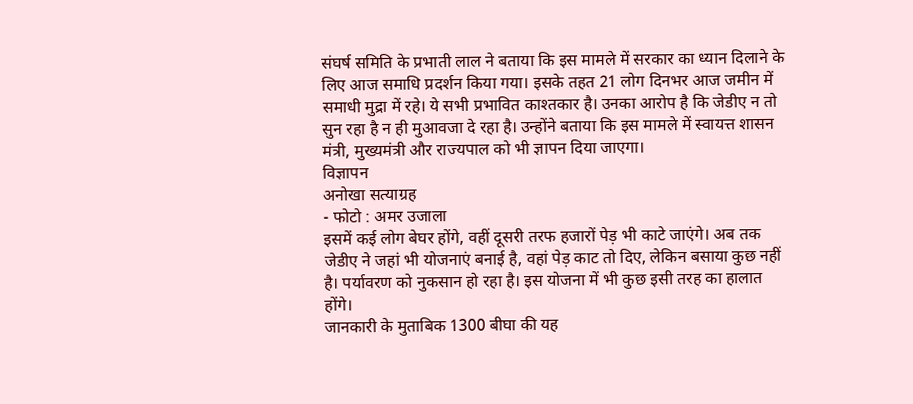संघर्ष समिति के प्रभाती लाल ने बताया कि इस मामले में सरकार का ध्यान दिलाने के लिए आज समाधि प्रदर्शन किया गया। इसके तहत 21 लोग दिनभर आज जमीन में समाधी मुद्रा में रहे। ये सभी प्रभावित काश्तकार है। उनका आरोप है कि जेडीए न तो सुन रहा है न ही मुआवजा दे रहा है। उन्होंने बताया कि इस मामले में स्वायत्त शासन मंत्री, मुख्यमंत्री और राज्यपाल को भी ज्ञापन दिया जाएगा।
विज्ञापन
अनोखा सत्याग्रह
- फोटो : अमर उजाला
इसमें कई लोग बेघर होंगे, वहीं दूसरी तरफ हजारों पेड़ भी काटे जाएंगे। अब तक जेडीए ने जहां भी योजनाएं बनाई है, वहां पेड़ काट तो दिए, लेकिन बसाया कुछ नहीं है। पर्यावरण को नुकसान हो रहा है। इस योजना में भी कुछ इसी तरह का हालात होंगे।
जानकारी के मुताबिक 1300 बीघा की यह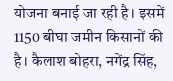योजना बनाई जा रही है। इसमें 1150 बीघा जमीन किसानों की है। कैलाश बोहरा, नगेंद्र सिंह,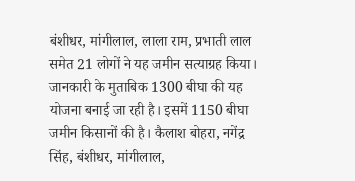बंशीधर, मांगीलाल, लाला राम, प्रभाती लाल समेत 21 लोगों ने यह जमीन सत्याग्रह किया।
जानकारी के मुताबिक 1300 बीघा की यह योजना बनाई जा रही है। इसमें 1150 बीघा जमीन किसानों की है। कैलाश बोहरा, नगेंद्र सिंह, बंशीधर, मांगीलाल,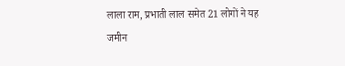लाला राम, प्रभाती लाल समेत 21 लोगों ने यह जमीन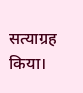सत्याग्रह किया।